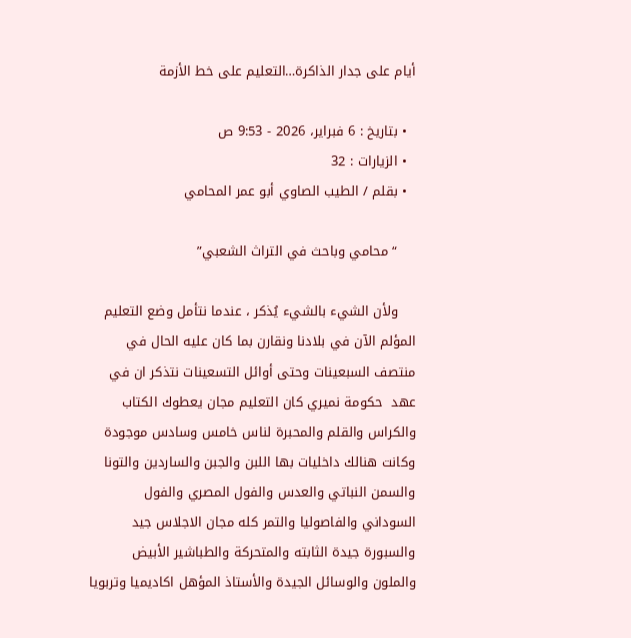أيام على جدار الذاكرة…التعليم على خط الأزمة

  • بتاريخ : 6 فبراير، 2026 - 9:53 ص
  • الزيارات : 32
  • بقلم / الطيب الصاوي أبو عمر المحامي

    “محامي وباحث في التراث الشعبي”

    ولأن الشيء بالشيء يُذكر ، عندما نتأمل وضع التعليم المؤلم الآن في بلادنا ونقارن بما كان عليه الحال في منتصف السبعينات وحتى أوائل التسعينات نتذكر ان في عهد  حكومة نميري كان التعليم مجان يعطوك الكتاب والكراس والقلم والمحبرة لناس خامس وسادس موجودة وكانت هنالك داخليات بها اللبن والجبن والساردين والتونا والسمن النباتي والعدس والفول المصري والفول السوداني والفاصوليا والتمر كله مجان الاجلاس جيد والسبورة جيدة الثابته والمتحركة والطباشير الأبيض والملون والوسائل الجيدة والأستاذ المؤهل اكاديميا وتربويا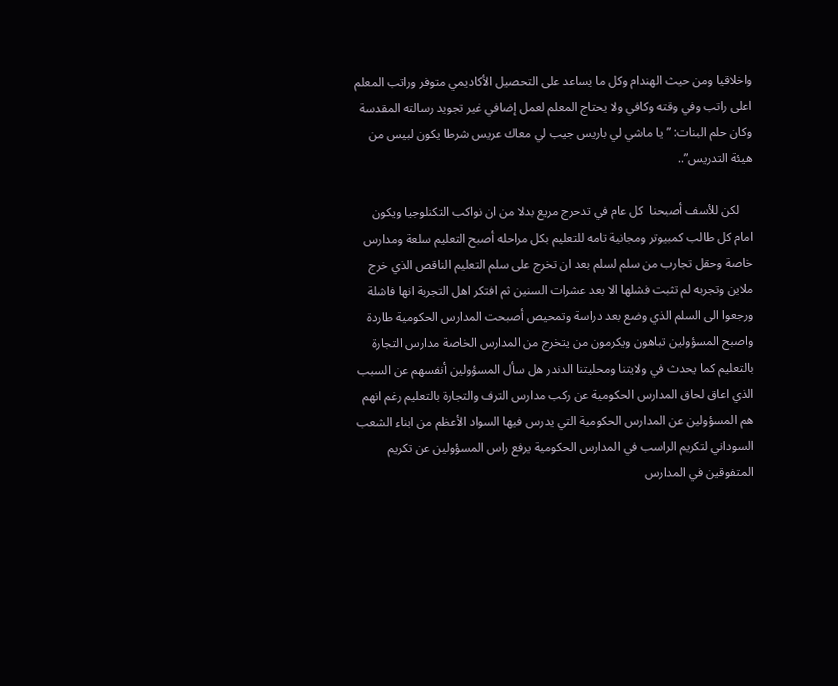واخلاقيا ومن حيث الهندام وكل ما يساعد على التحصيل الأكاديمي متوفر وراتب المعلم اعلى راتب وفي وقته وكافي ولا يحتاج المعلم لعمل إضافي غير تجويد رسالته المقدسة وكان حلم البنات: ” يا ماشي لي باريس جيب لي معاك عريس شرطا يكون لبيس من هيئة التدريس”..

    لكن للأسف أصبحنا  كل عام في تدحرج مريع بدلا من ان نواكب التكنلوجيا ويكون امام كل طالب كمبيوتر ومجانية تامه للتعليم بكل مراحله أصبح التعليم سلعة ومدارس خاصة وحقل تجارب من سلم لسلم بعد ان تخرج على سلم التعليم الناقص الذي خرج ملاين وتجربه لم تثبت فشلها الا بعد عشرات السنين ثم افتكر اهل التجربة انها فاشلة ورجعوا الى السلم الذي وضع بعد دراسة وتمحيص أصبحت المدارس الحكومية طاردة واصبح المسؤولين تباهون ويكرمون من يتخرج من المدارس الخاصة مدارس التجارة بالتعليم كما يحدث في ولايتنا ومحليتنا الدندر هل سأل المسؤولين أنفسهم عن السبب الذي اعاق لحاق المدارس الحكومية عن ركب مدارس الترف والتجارة بالتعليم رغم انهم هم المسؤولين عن المدارس الحكومية التي يدرس فيها السواد الأعظم من ابناء الشعب السوداني لتكريم الراسب في المدارس الحكومية يرفع راس المسؤولين عن تكريم المتفوقين في المدارس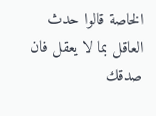الخاصة قالوا حدث العاقل بما لا يعقل فان صدقك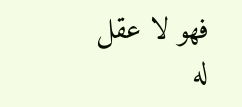فهو لا عقل له